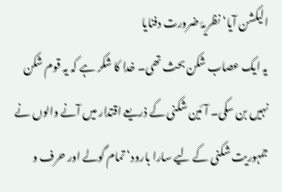الیکشن آیا‘ نظریۂ ضرورت دفنایا
یہ ایک عصاب شکن بحث تھی۔ خدا کا شکر ہے کہ یہ قوم شکن نہیں بن سکی۔ آئین شکنی کے ذریعے اقتدار میں آنے والوں نے جمہوریت شکنی کے لیے سارا بارود‘ تمام گولے اور حرف و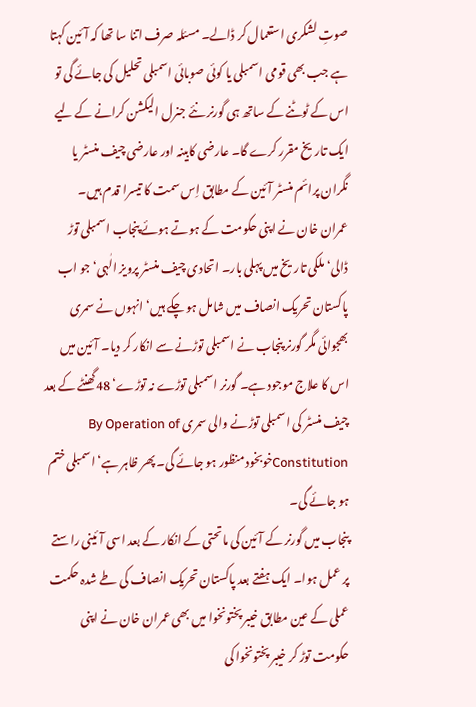صوتِ لشکری استعمال کر ڈالے۔ مسئلہ صرف اتنا سا تھا کہ آئین کہتا ہے جب بھی قومی اسمبلی یا کوئی صوبائی اسمبلی تحلیل کی جائے گی تو اس کے ٹوٹنے کے ساتھ ہی گورنر نئے جنرل الیکشن کرانے کے لیے ایک تاریخ مقرر کرے گا۔ عارضی کابینہ اور عارضی چیف منسٹر یا نگران پرائم منسٹر آئین کے مطابق اِس سمت کا تیسرا قدم ہیں۔
عمران خان نے اپنی حکومت کے ہوتے ہوئے پنجاب اسمبلی توڑ ڈالی‘ ملکی تاریخ میں پہلی بار۔ اتحادی چیف منسٹر پرویز الٰہی‘ جو اب پاکستان تحریک انصاف میں شامل ہو چکے ہیں‘ انہوں نے سمری بھجوائی مگر گورنر پنجاب نے اسمبلی توڑنے سے انکار کر دیا۔ آئین میں اس کا علاج موجود ہے۔ گورنر اسمبلی توڑے نہ توڑے‘ 48گھنٹے کے بعد چیف منسٹر کی اسمبلی توڑنے والی سمری By Operation of Constitutionخوبخود منظور ہو جائے گی۔ پھر ظاہر ہے‘ اسمبلی ختم ہو جائے گی۔
پنجاب میں گورنر کے آئین کی ماتحتی کے انکار کے بعد اسی آئینی راستے پر عمل ہوا۔ ایک ہفتے بعد پاکستان تحریک انصاف کی طے شدہ حکمت عملی کے عین مطابق خیبر پختونخوا میں بھی عمران خان نے اپنی حکومت توڑ کر خیبر پختونخوا کی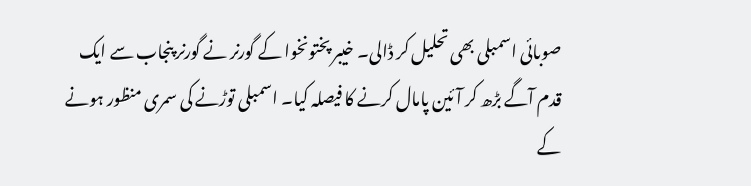صوبائی اسمبلی بھی تحلیل کر ڈالی۔ خیبر پختونخوا کے گورنر نے گورنر پنجاب سے ایک قدم آگے بڑھ کر آئین پامال کرنے کا فیصلہ کیا۔ اسمبلی توڑنے کی سمری منظور ہونے کے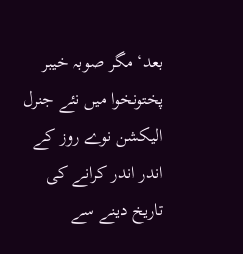بعد‘ مگر صوبہ خیبر پختونخوا میں نئے جنرل الیکشن نوے روز کے اندر اندر کرانے کی تاریخ دینے سے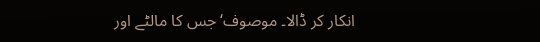انکار کر ڈالا۔ موصوف‘ جس کا مالٹے اور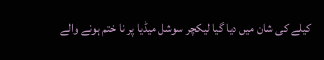کیلے کی شان میں دیا گیا لیکچر سوشل میڈیا پر نا ختم ہونے والے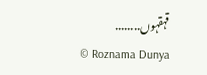قہقہوں........
© Roznama Dunya